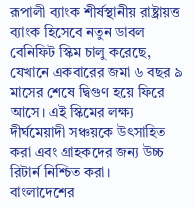রূপালী ব্যাংক শীর্ষস্থানীয় রাষ্ট্রায়ত্ত ব্যাংক হিসেবে নতুন ডাবল বেনিফিট স্কিম চালু করেছে, যেখানে একবারের জমা ৬ বছর ৯ মাসের শেষে দ্বিগুণ হয়ে ফিরে আসে। এই স্কিমের লক্ষ্য দীর্ঘমেয়াদী সঞ্চয়কে উৎসাহিত করা এবং গ্রাহকদের জন্য উচ্চ রিটার্ন নিশ্চিত করা।
বাংলাদেশের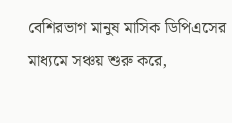বেশিরভাগ মানুষ মাসিক ডিপিএসের মাধ্যমে সঞ্চয় শুরু করে,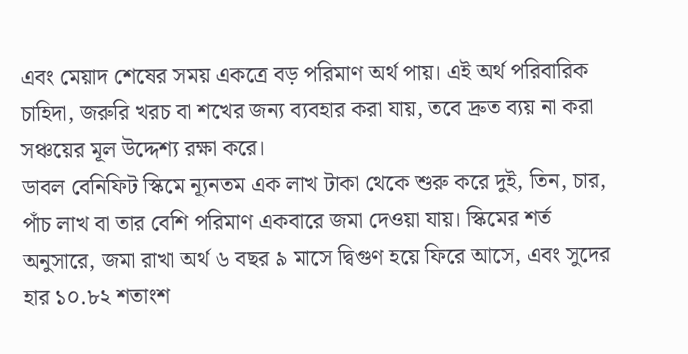এবং মেয়াদ শেষের সময় একত্রে বড় পরিমাণ অর্থ পায়। এই অর্থ পরিবারিক চাহিদা, জরুরি খরচ বা শখের জন্য ব্যবহার করা যায়, তবে দ্রুত ব্যয় না করা সঞ্চয়ের মূল উদ্দেশ্য রক্ষা করে।
ডাবল বেনিফিট স্কিমে ন্যূনতম এক লাখ টাকা থেকে শুরু করে দুই, তিন, চার, পাঁচ লাখ বা তার বেশি পরিমাণ একবারে জমা দেওয়া যায়। স্কিমের শর্ত অনুসারে, জমা রাখা অর্থ ৬ বছর ৯ মাসে দ্বিগুণ হয়ে ফিরে আসে, এবং সুদের হার ১০.৮২ শতাংশ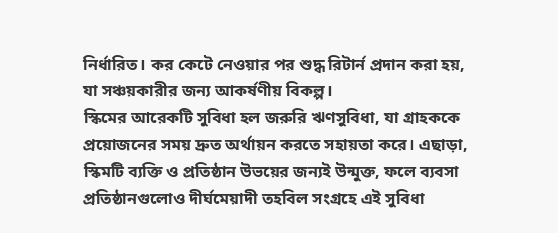নির্ধারিত। কর কেটে নেওয়ার পর শুদ্ধ রিটার্ন প্রদান করা হয়, যা সঞ্চয়কারীর জন্য আকর্ষণীয় বিকল্প।
স্কিমের আরেকটি সুবিধা হল জরুরি ঋণসুবিধা, যা গ্রাহককে প্রয়োজনের সময় দ্রুত অর্থায়ন করতে সহায়তা করে। এছাড়া, স্কিমটি ব্যক্তি ও প্রতিষ্ঠান উভয়ের জন্যই উন্মুক্ত, ফলে ব্যবসা প্রতিষ্ঠানগুলোও দীর্ঘমেয়াদী তহবিল সংগ্রহে এই সুবিধা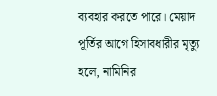ব্যবহার করতে পারে। মেয়াদ পূর্তির আগে হিসাবধারীর মৃত্যু হলে, নামিনির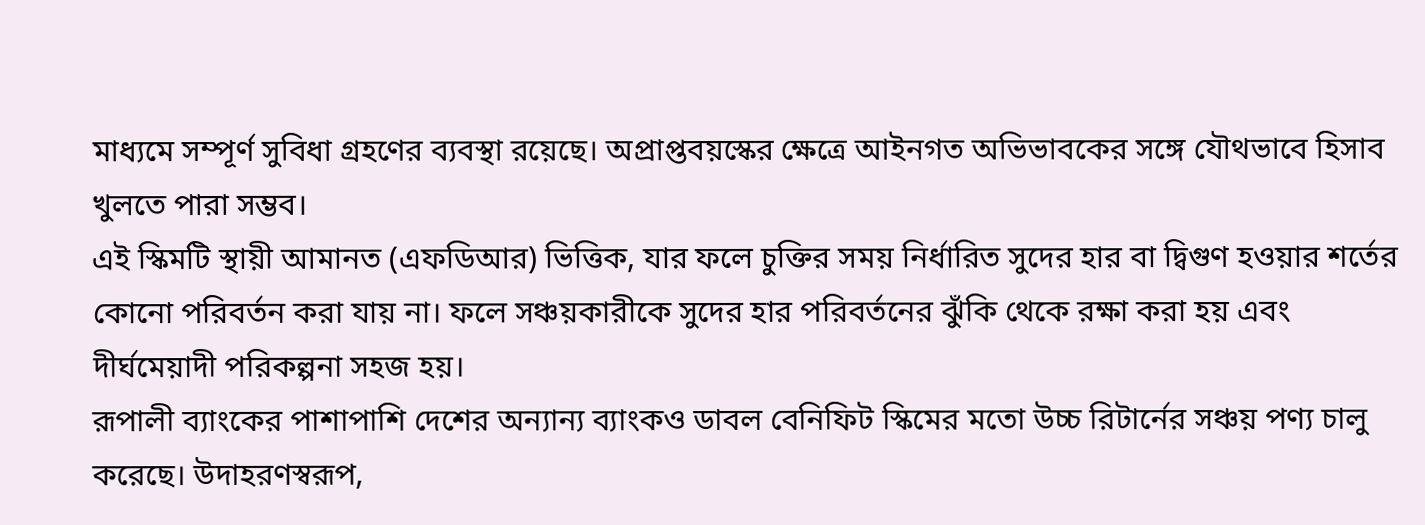মাধ্যমে সম্পূর্ণ সুবিধা গ্রহণের ব্যবস্থা রয়েছে। অপ্রাপ্তবয়স্কের ক্ষেত্রে আইনগত অভিভাবকের সঙ্গে যৌথভাবে হিসাব খুলতে পারা সম্ভব।
এই স্কিমটি স্থায়ী আমানত (এফডিআর) ভিত্তিক, যার ফলে চুক্তির সময় নির্ধারিত সুদের হার বা দ্বিগুণ হওয়ার শর্তের কোনো পরিবর্তন করা যায় না। ফলে সঞ্চয়কারীকে সুদের হার পরিবর্তনের ঝুঁকি থেকে রক্ষা করা হয় এবং দীর্ঘমেয়াদী পরিকল্পনা সহজ হয়।
রূপালী ব্যাংকের পাশাপাশি দেশের অন্যান্য ব্যাংকও ডাবল বেনিফিট স্কিমের মতো উচ্চ রিটার্নের সঞ্চয় পণ্য চালু করেছে। উদাহরণস্বরূপ,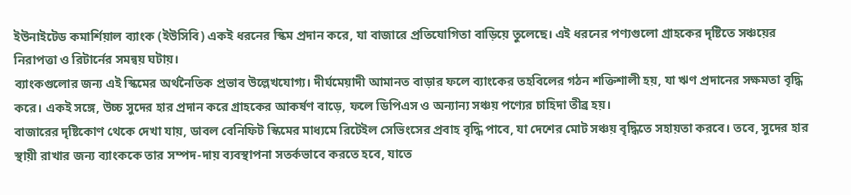ইউনাইটেড কমার্শিয়াল ব্যাংক (ইউসিবি) একই ধরনের স্কিম প্রদান করে, যা বাজারে প্রতিযোগিতা বাড়িয়ে তুলেছে। এই ধরনের পণ্যগুলো গ্রাহকের দৃষ্টিতে সঞ্চয়ের নিরাপত্তা ও রিটার্নের সমন্বয় ঘটায়।
ব্যাংকগুলোর জন্য এই স্কিমের অর্থনৈতিক প্রভাব উল্লেখযোগ্য। দীর্ঘমেয়াদী আমানত বাড়ার ফলে ব্যাংকের তহবিলের গঠন শক্তিশালী হয়, যা ঋণ প্রদানের সক্ষমতা বৃদ্ধি করে। একই সঙ্গে, উচ্চ সুদের হার প্রদান করে গ্রাহকের আকর্ষণ বাড়ে, ফলে ডিপিএস ও অন্যান্য সঞ্চয় পণ্যের চাহিদা তীব্র হয়।
বাজারের দৃষ্টিকোণ থেকে দেখা যায়, ডাবল বেনিফিট স্কিমের মাধ্যমে রিটেইল সেভিংসের প্রবাহ বৃদ্ধি পাবে, যা দেশের মোট সঞ্চয় বৃদ্ধিতে সহায়তা করবে। তবে, সুদের হার স্থায়ী রাখার জন্য ব্যাংককে তার সম্পদ-দায় ব্যবস্থাপনা সতর্কভাবে করতে হবে, যাতে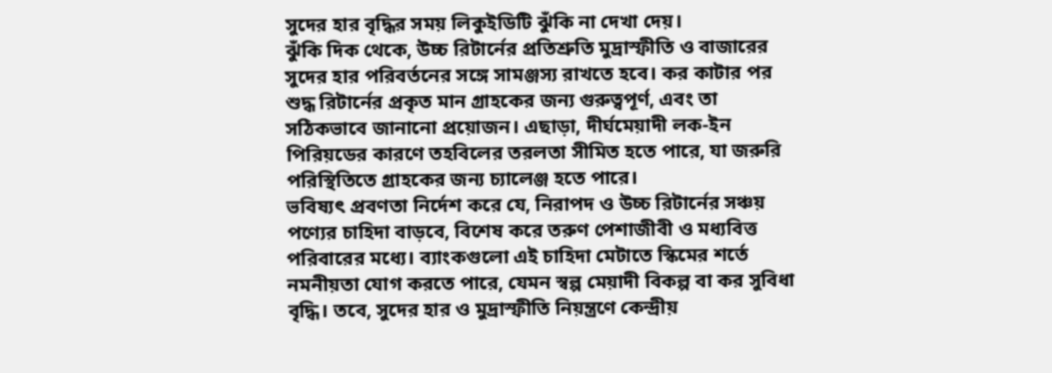সুদের হার বৃদ্ধির সময় লিকুইডিটি ঝুঁকি না দেখা দেয়।
ঝুঁকি দিক থেকে, উচ্চ রিটার্নের প্রতিশ্রুতি মুদ্রাস্ফীতি ও বাজারের সুদের হার পরিবর্তনের সঙ্গে সামঞ্জস্য রাখতে হবে। কর কাটার পর শুদ্ধ রিটার্নের প্রকৃত মান গ্রাহকের জন্য গুরুত্বপূর্ণ, এবং তা সঠিকভাবে জানানো প্রয়োজন। এছাড়া, দীর্ঘমেয়াদী লক-ইন পিরিয়ডের কারণে তহবিলের তরলতা সীমিত হতে পারে, যা জরুরি পরিস্থিতিতে গ্রাহকের জন্য চ্যালেঞ্জ হতে পারে।
ভবিষ্যৎ প্রবণতা নির্দেশ করে যে, নিরাপদ ও উচ্চ রিটার্নের সঞ্চয় পণ্যের চাহিদা বাড়বে, বিশেষ করে তরুণ পেশাজীবী ও মধ্যবিত্ত পরিবারের মধ্যে। ব্যাংকগুলো এই চাহিদা মেটাতে স্কিমের শর্তে নমনীয়তা যোগ করতে পারে, যেমন স্বল্প মেয়াদী বিকল্প বা কর সুবিধা বৃদ্ধি। তবে, সুদের হার ও মুদ্রাস্ফীতি নিয়ন্ত্রণে কেন্দ্রীয়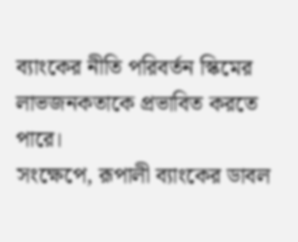ব্যাংকের নীতি পরিবর্তন স্কিমের লাভজনকতাকে প্রভাবিত করতে পারে।
সংক্ষেপে, রূপালী ব্যাংকের ডাবল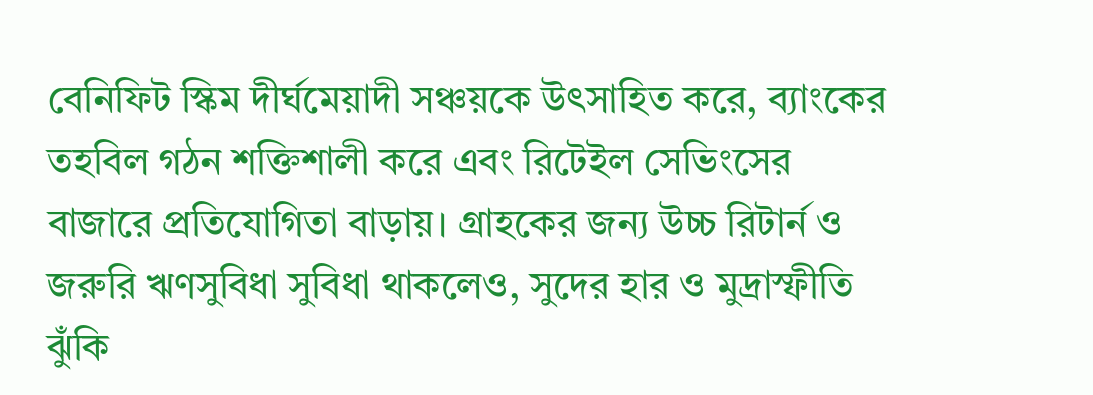বেনিফিট স্কিম দীর্ঘমেয়াদী সঞ্চয়কে উৎসাহিত করে, ব্যাংকের তহবিল গঠন শক্তিশালী করে এবং রিটেইল সেভিংসের বাজারে প্রতিযোগিতা বাড়ায়। গ্রাহকের জন্য উচ্চ রিটার্ন ও জরুরি ঋণসুবিধা সুবিধা থাকলেও, সুদের হার ও মুদ্রাস্ফীতি ঝুঁকি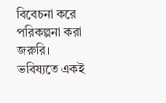বিবেচনা করে পরিকল্পনা করা জরুরি। ভবিষ্যতে একই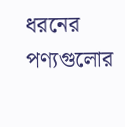ধরনের পণ্যগুলোর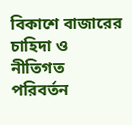বিকাশে বাজারের চাহিদা ও নীতিগত পরিবর্তন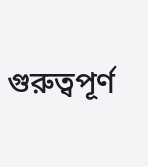গুরুত্বপূর্ণ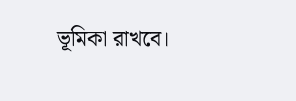ভূমিকা রাখবে।